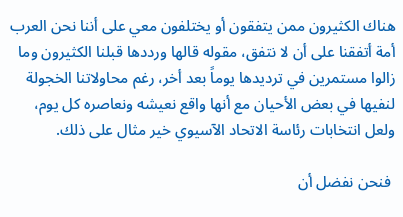هناك الكثيرون ممن يتفقون أو يختلفون معي على أننا نحن العرب أمة أتفقنا على أن لا نتفق، مقوله قالها ورددها قبلنا الكثيرون وما زالوا مستمرين في ترديدها يوماً بعد أخر، رغم محاولاتنا الخجولة لنفيها في بعض الأحيان مع أنها واقع نعيشه ونعاصره كل يوم، ولعل انتخابات رئاسة الاتحاد الآسيوي خير مثال على ذلك.

 فنحن نفضل أن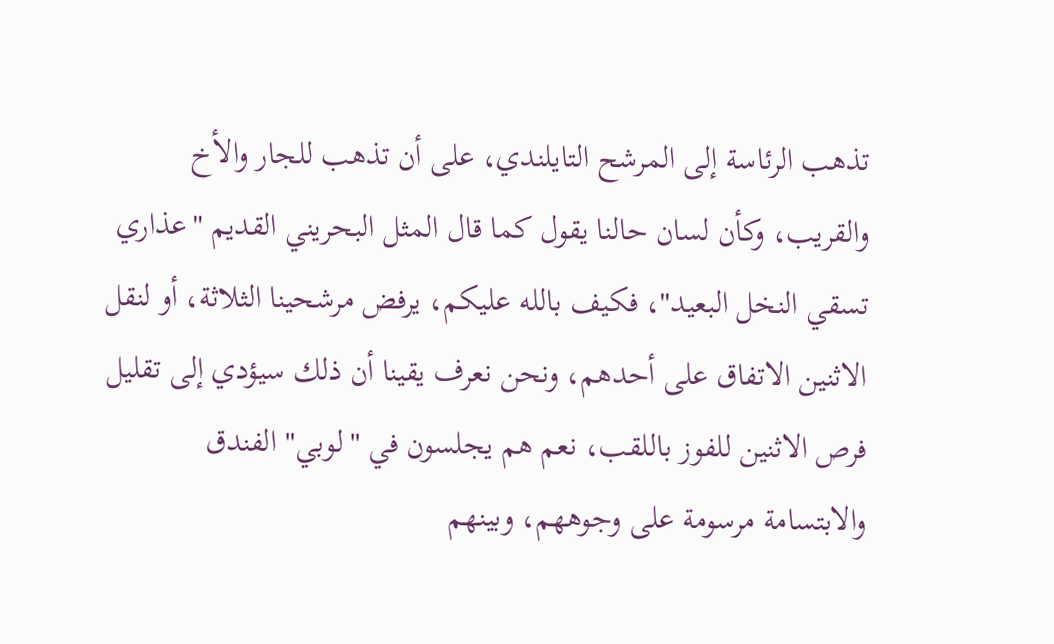تذهب الرئاسة إلى المرشح التايلندي، على أن تذهب للجار والأخ والقريب، وكأن لسان حالنا يقول كما قال المثل البحريني القديم "عذاري تسقي النخل البعيد"، فكيف بالله عليكم، يرفض مرشحينا الثلاثة، أو لنقل الاثنين الاتفاق على أحدهم، ونحن نعرف يقينا أن ذلك سيؤدي إلى تقليل فرص الاثنين للفوز باللقب، نعم هم يجلسون في "لوبي" الفندق والابتسامة مرسومة على وجوههم، وبينهم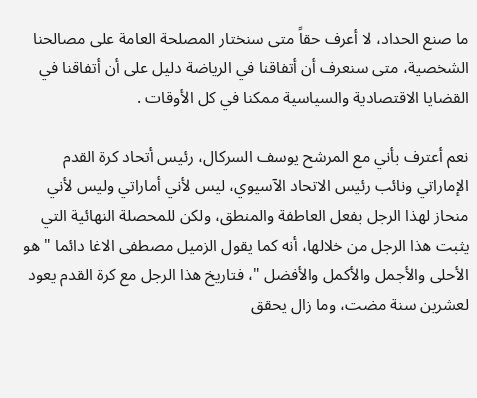ما صنع الحداد، لا أعرف حقاً متى سنختار المصلحة العامة على مصالحنا الشخصية، متى سنعرف أن أتفاقنا في الرياضة دليل على أن أتفاقنا في القضايا الاقتصادية والسياسية ممكنا في كل الأوقات .

نعم أعترف بأني مع المرشح يوسف السركال، رئيس أتحاد كرة القدم الإماراتي ونائب رئيس الاتحاد الآسيوي، ليس لأني أماراتي وليس لأني منحاز لهذا الرجل بفعل العاطفة والمنطق، ولكن للمحصلة النهائية التي يثبت هذا الرجل من خلالها، أنه كما يقول الزميل مصطفى الاغا دائما "هو الأحلى والأجمل والأكمل والأفضل "، فتاريخ هذا الرجل مع كرة القدم يعود لعشرين سنة مضت، وما زال يحقق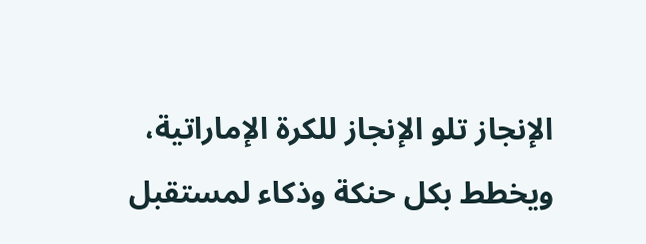الإنجاز تلو الإنجاز للكرة الإماراتية، ويخطط بكل حنكة وذكاء لمستقبل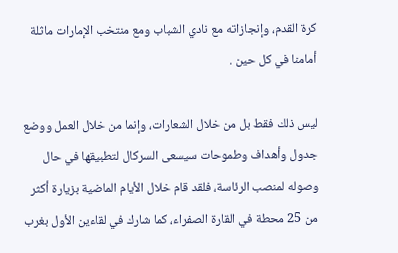كرة القدم، وإنجازاته مع نادي الشباب ومع منتخب الإمارات ماثلة أمامنا في كل حين .

ليس ذلك فقط بل من خلال الشعارات، وإنما من خلال العمل ووضع جدول وأهداف وطموحات سيسعى السركال لتطبيقها في حال وصوله لمنصب الرئاسة، فلقد قام خلال الأيام الماضية بزيارة أكثر من 25 محطة في القارة الصفراء، كما شارك في لقاءين الأول بغرب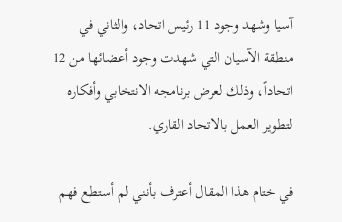آسيا وشهد وجود 11 رئيس اتحاد، والثاني في منطقة الآسيان التي شهدت وجود أعضائها من 12 اتحاداً، وذلك لعرض برنامجه الانتخابي وأفكاره لتطوير العمل بالاتحاد القاري.

في ختام هذا المقال أعترف بأنني لم أستطع فهم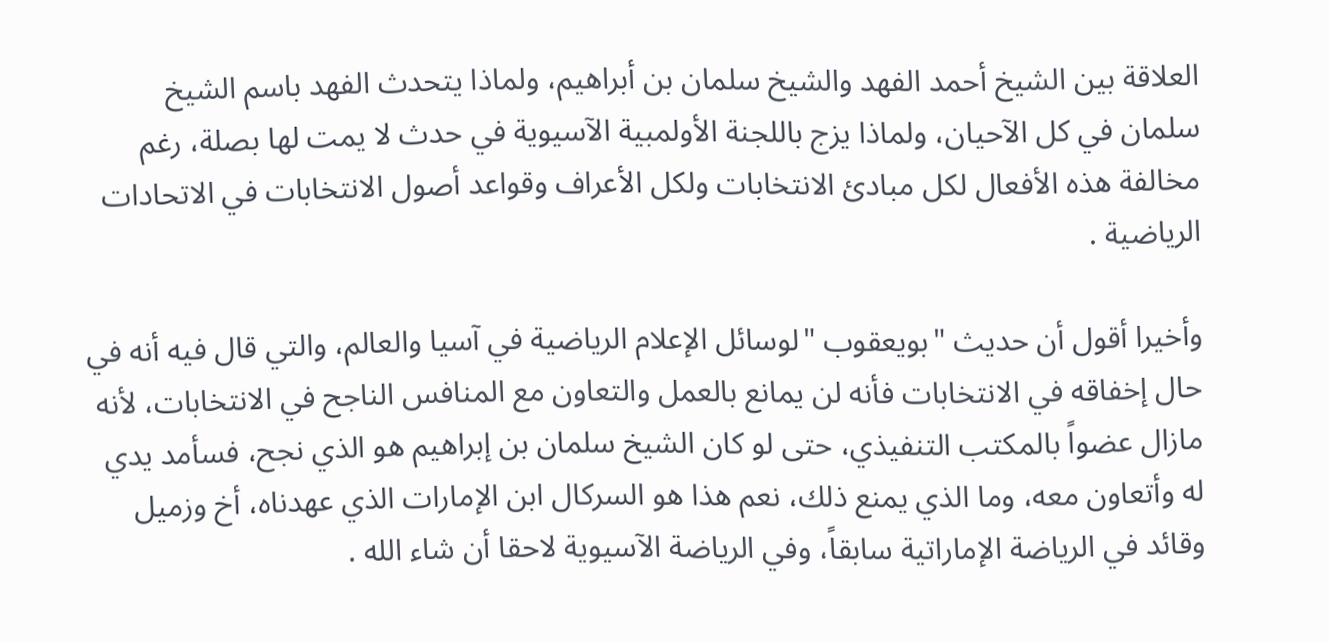العلاقة بين الشيخ أحمد الفهد والشيخ سلمان بن أبراهيم، ولماذا يتحدث الفهد باسم الشيخ سلمان في كل الآحيان، ولماذا يزج باللجنة الأولمبية الآسيوية في حدث لا يمت لها بصلة، رغم مخالفة هذه الأفعال لكل مبادئ الانتخابات ولكل الأعراف وقواعد أصول الانتخابات في الاتحادات الرياضية .

وأخيرا أقول أن حديث "بويعقوب "لوسائل الإعلام الرياضية في آسيا والعالم، والتي قال فيه أنه في حال إخفاقه في الانتخابات فأنه لن يمانع بالعمل والتعاون مع المنافس الناجح في الانتخابات، لأنه مازال عضواً بالمكتب التنفيذي، حتى لو كان الشيخ سلمان بن إبراهيم هو الذي نجح، فسأمد يدي له وأتعاون معه، وما الذي يمنع ذلك، نعم هذا هو السركال ابن الإمارات الذي عهدناه، أخ وزميل وقائد في الرياضة الإماراتية سابقاً، وفي الرياضة الآسيوية لاحقا أن شاء الله .